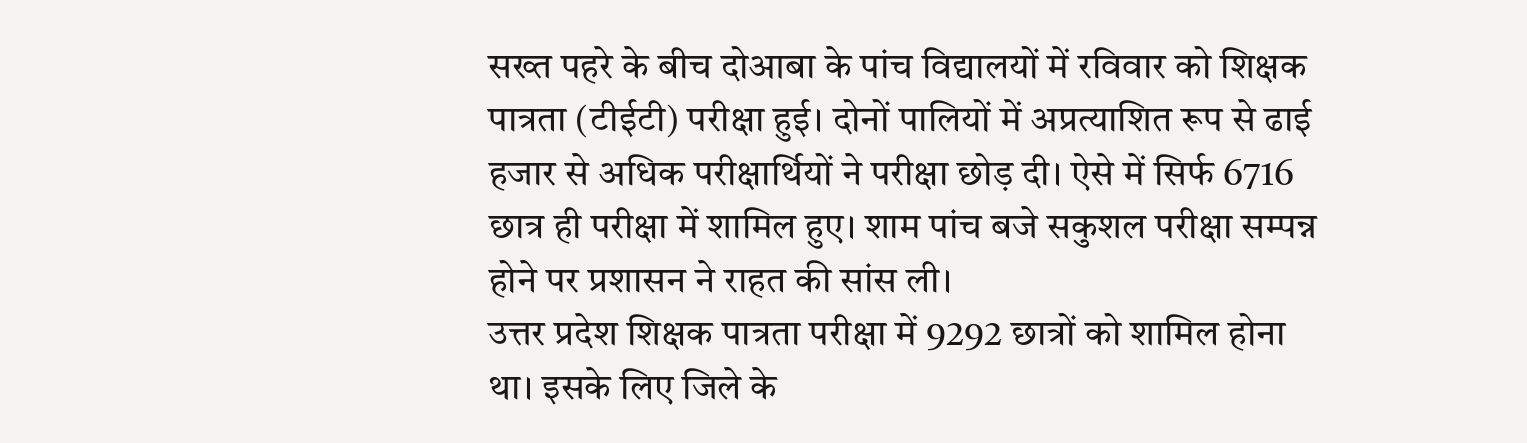सख्त पहरे के बीच दोआबा के पांच विद्यालयों में रविवार को शिक्षक पात्रता (टीईटी) परीक्षा हुई। दोनों पालियों में अप्रत्याशित रूप से ढाई हजार से अधिक परीक्षार्थियों ने परीक्षा छोड़ दी। ऐसे में सिर्फ 6716 छात्र ही परीक्षा में शामिल हुए। शाम पांच बजे सकुशल परीक्षा सम्पन्न होने पर प्रशासन ने राहत की सांस ली।
उत्तर प्रदेश शिक्षक पात्रता परीक्षा में 9292 छात्रों को शामिल होना था। इसके लिए जिले के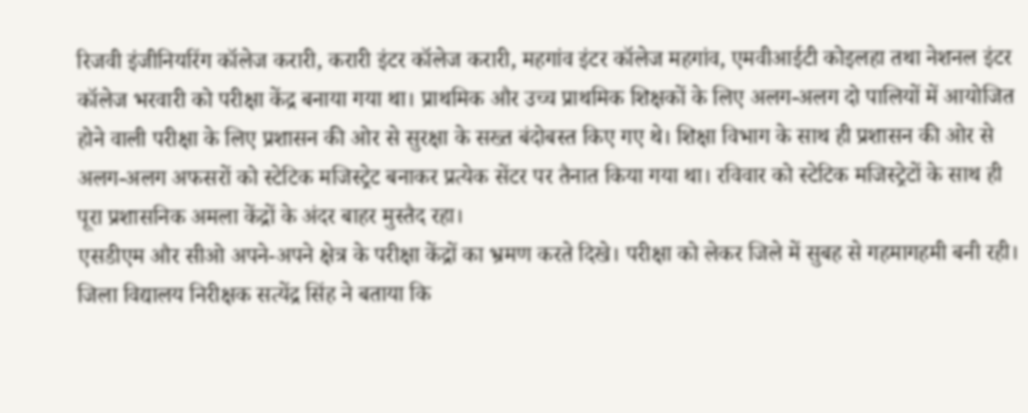रिजवी इंजीनियरिंग कॉलेज करारी, करारी इंटर कॉलेज करारी, महगांव इंटर कॉलेज महगांव, एमवीआईटी कोइलहा तथा नेशनल इंटर कॉलेज भरवारी को परीक्षा केंद्र बनाया गया था। प्राथमिक और उच्च प्राथमिक शिक्षकों के लिए अलग-अलग दो पालियों में आयोजित होने वाली परीक्षा के लिए प्रशासन की ओर से सुरक्षा के सख्त बंदोबस्त किए गए थे। शिक्षा विभाग के साथ ही प्रशासन की ओर से अलग-अलग अफसरों को स्टेटिक मजिस्ट्रेट बनाकर प्रत्येक सेंटर पर तैनात किया गया था। रविवार को स्टेटिक मजिस्ट्रेटों के साथ ही पूरा प्रशासनिक अमला केंद्रों के अंदर बाहर मुस्तैद रहा।
एसडीएम और सीओ अपने-अपने क्षेत्र के परीक्षा केंद्रों का भ्रमण करते दिखे। परीक्षा को लेकर जिले में सुबह से गहमागहमी बनी रही। जिला विद्यालय निरीक्षक सत्येंद्र सिंह ने बताया कि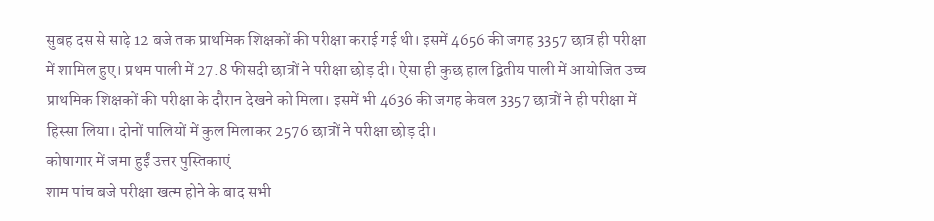सुबह दस से साढ़े 12 बजे तक प्राथमिक शिक्षकों की परीक्षा कराई गई थी। इसमें 4656 की जगह 3357 छात्र ही परीक्षा में शामिल हुए। प्रथम पाली में 27.8 फीसदी छात्रों ने परीक्षा छोड़ दी। ऐसा ही कुछ हाल द्वितीय पाली में आयोजित उच्च प्राथमिक शिक्षकों की परीक्षा के दौरान देखने को मिला। इसमें भी 4636 की जगह केवल 3357 छात्रों ने ही परीक्षा में हिस्सा लिया। दोनों पालियों में कुल मिलाकर 2576 छात्रों ने परीक्षा छोड़ दी।
कोषागार में जमा हुईं उत्तर पुस्तिकाएं
शाम पांच बजे परीक्षा खत्म होने के बाद सभी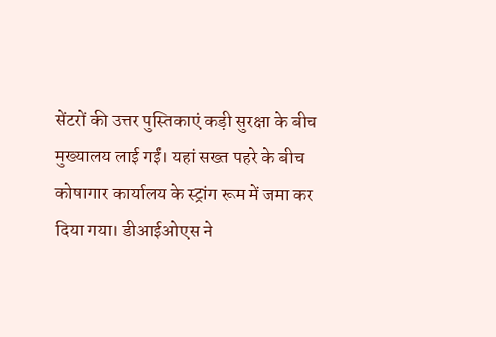सेंटरों की उत्तर पुस्तिकाएं कड़ी सुरक्षा के बीच मुख्यालय लाई गईं। यहां सख्त पहरे के बीच कोषागार कार्यालय के स्ट्रांग रूम में जमा कर दिया गया। डीआईओएस ने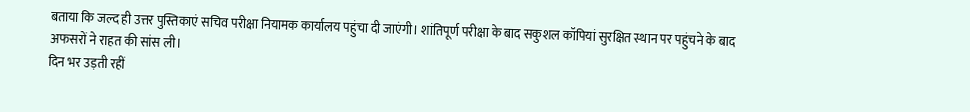बताया कि जल्द ही उत्तर पुस्तिकाएं सचिव परीक्षा नियामक कार्यालय पहुंचा दी जाएंगी। शांतिपूर्ण परीक्षा के बाद सकुशल कॉपियां सुरक्षित स्थान पर पहुंचने के बाद अफसरों ने राहत की सांस ली।
दिन भर उड़ती रहीं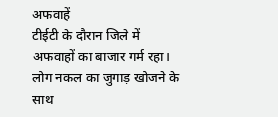अफवाहें
टीईटी के दौरान जिले में अफवाहों का बाजार गर्म रहा। लोग नकल का जुगाड़ खोजने के साथ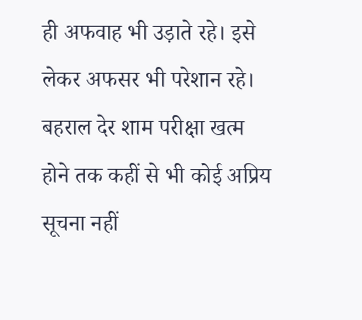ही अफवाह भी उड़ाते रहे। इसे लेकर अफसर भी परेशान रहे। बहराल देर शाम परीक्षा खत्म होने तक कहीं से भी कोई अप्रिय सूचना नहीं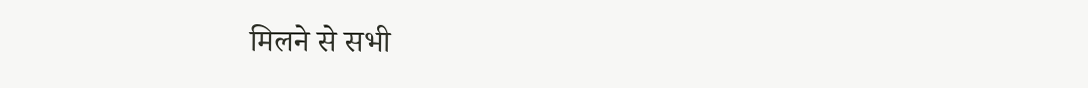मिलने से सभी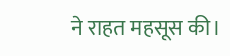ने राहत महसूस की।